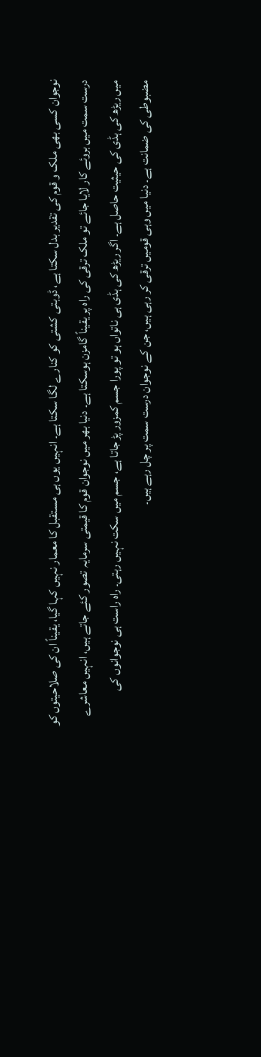نوجوان کسی بھی ملک و قوم کی تقدیر بدل سکتا ہے، ڈوبتی کشتی کو کنارے لگا سکتا ہے۔ انہیں یوں ہی مستقبل کا معمار نہیں کہا گیا، یقیناً ان کی صلاحیتوں کو درست سمت میں بروئے کار لایا جائے تو ملک ترقی کی راہ پر یقیناً گامزن ہوسکتا ہے۔ دنیا بھر میں نوجوان قوم کا قیمتی سرمایہ تصور کئے جاتے ہیں، انہیں معاشرے میں ریڑھ کی ہڈی کی حیثیت حاصل ہے۔ اگر ریڑھ کی ہڈی ہی ناتواں ہو تو پورا جسم کمزور پڑ جاتا ہے، جسم میں سکت نہیں رہتی۔ راہ راست ہی نوجوانوں کی مضبوطی کی ضمانت ہے۔ دنیا میں وہی قومیں ترقی کر رہی ہیں، جن کے نوجوان درست سمت پر چل رہے ہیں۔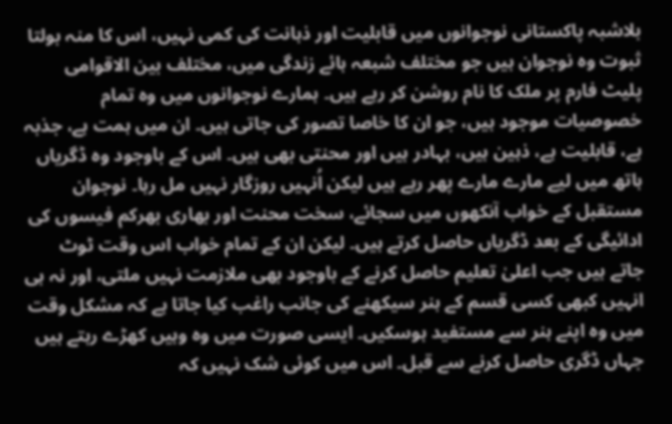بلاشبہ پاکستانی نوجوانوں میں قابلیت اور ذہانت کی کمی نہیں، اس کا منہ بولتا ثبوت وہ نوجوان ہیں جو مختلف شبعہ ہائے زندگی میں، مختلف بین الاقوامی پلیٹ فارم پر ملک کا نام روشن کر رہے ہیں۔ ہمارے نوجوانوں میں وہ تمام خصوصیات موجود ہیں، جو ان کا خاصا تصور کی جاتی ہیں۔ ان میں ہمت ہے، جذبہ ہے، قابلیت ہے، ذہین ہیں، بہادر ہیں اور محنتی بھی ہیں۔ اس کے باوجود وہ ڈگریاں ہاتھ میں لیے مارے مارے پھر رہے ہیں لیکن اُنہیں روزگار نہیں مل رہا۔ نوجوان مستقبل کے خواب آنکھوں میں سجائے، سخت محنت اور بھاری بھرکم فیسوں کی ادائیگی کے بعد ڈگریاں حاصل کرتے ہیں۔ لیکن ان کے تمام خواب اس وقت ٹوٹ جاتے ہیں جب اعلیٰ تعلیم حاصل کرنے کے باوجود بھی ملازمت نہیں ملتی، اور نہ ہی انہیں کبھی کسی قسم کے ہنر سیکھنے کی جانب راغب کیا جاتا ہے کہ مشکل وقت میں وہ اپنے ہنر سے مستفید ہوسکیں۔ ایسی صورت میں وہ وہیں کھڑے رہتے ہیں جہاں ڈگری حاصل کرنے سے قبل۔ اس میں کوئی شک نہیں کہ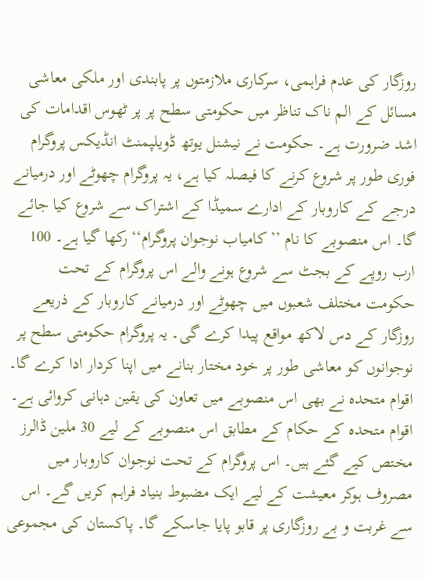روزگار کی عدم فراہمی، سرکاری ملازمتوں پر پابندی اور ملکی معاشی مسائل کے الم ناک تناظر میں حکومتی سطح پر پر ٹھوس اقدامات کی اشد ضرورت ہے۔ حکومت نے نیشنل یوتھ ڈویلپمنٹ انڈیکس پروگرام فوری طور پر شروع کرنے کا فیصلہ کیا ہے، یہ پروگرام چھوٹے اور درمیانے درجے کے کاروبار کے ادارے سمیڈا کے اشتراک سے شروع کیا جائے گا۔ اس منصوبے کا نام ’’کامیاب نوجوان پروگرام‘‘ رکھا گیا ہے۔ 100 ارب روپے کے بجٹ سے شروع ہونے والے اس پروگرام کے تحت حکومت مختلف شعبوں میں چھوٹے اور درمیانے کاروبار کے ذریعے روزگار کے دس لاکھ مواقع پیدا کرے گی۔ یہ پروگرام حکومتی سطح پر نوجوانوں کو معاشی طور پر خود مختار بنانے میں اپنا کردار ادا کرے گا۔ اقوام متحدہ نے بھی اس منصوبے میں تعاون کی یقین دہانی کروائی ہے۔ اقوام متحدہ کے حکام کے مطابق اس منصوبے کے لیے 30 ملین ڈالرز مختص کیے گئے ہیں۔ اس پروگرام کے تحت نوجوان کاروبار میں مصروف ہوکر معیشت کے لیے ایک مضبوط بنیاد فراہم کریں گے۔ اس سے غربت و بے روزگاری پر قابو پایا جاسکے گا۔ پاکستان کی مجموعی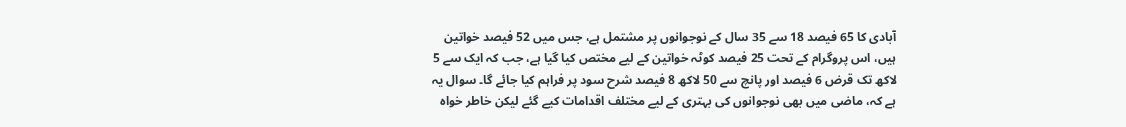آبادی کا 65 فیصد 18 سے 35 سال کے نوجوانوں پر مشتمل ہے، جس میں 52 فیصد خواتین ہیں، اس پروگرام کے تحت 25 فیصد کوٹہ خواتین کے لیے مختص کیا گیا ہے، جب کہ ایک سے 5 لاکھ تک قرض 6 فیصد اور پانچ سے 50 لاکھ 8 فیصد شرح سود پر فراہم کیا جائے گا۔ سوال یہ ہے کہ، ماضی میں بھی نوجوانوں کی بہتری کے لیے مختلف اقدامات کیے گئے لیکن خاطر خواہ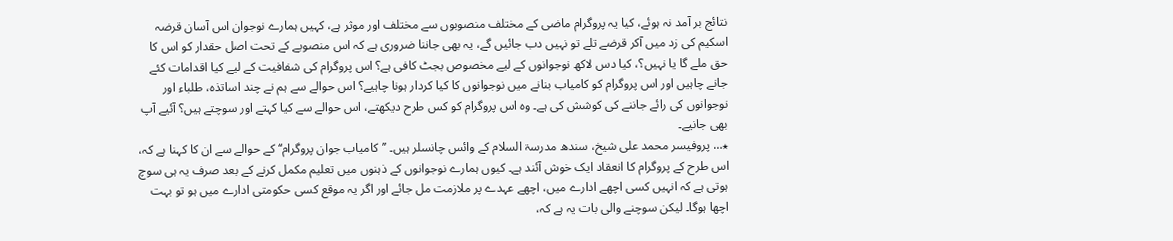نتائج بر آمد نہ ہوئے، کیا یہ پروگرام ماضی کے مختلف منصوبوں سے مختلف اور موثر ہے، کہیں ہمارے نوجوان اس آسان قرضہ اسکیم کی زد میں آکر قرضے تلے تو نہیں دب جائیں گے، یہ بھی جاننا ضروری ہے کہ اس منصوبے کے تحت اصل حقدار کو اس کا حق ملے گا یا نہیں؟، کیا دس لاکھ نوجوانوں کے لیے مخصوص بجٹ کافی ہے؟ اس پروگرام کی شفافیت کے لیے کیا اقدامات کئے جانے چاہیں اور اس پروگرام کو کامیاب بنانے میں نوجوانوں کا کیا کردار ہونا چاہیے؟ اس حوالے سے ہم نے چند اساتذہ، طلباء اور نوجوانوں کی رائے جاننے کی کوشش کی ہے۔ وہ اس پروگرام کو کس طرح دیکھتے، اس حوالے سے کیا کہتے اور سوچتے ہیں؟ آئیے آپ بھی جانیے۔
٭… پروفیسر محمد علی شیخ، سندھ مدرسۃ السلام کے وائس چانسلر ہیں۔ ’’کامیاب جوان پروگرام‘‘ کے حوالے سے ان کا کہنا ہے کہ، اس طرح کے پروگرام کا انعقاد ایک خوش آئند ہے۔ کیوں ہمارے نوجوانوں کے ذہنوں میں تعلیم مکمل کرنے کے بعد صرف یہ ہی سوچ ہوتی ہے کہ انہیں کسی اچھے ادارے میں، اچھے عہدے پر ملازمت مل جائے اور اگر یہ موقع کسی حکومتی ادارے میں ہو تو بہت اچھا ہوگا۔ لیکن سوچنے والی بات یہ ہے کہ،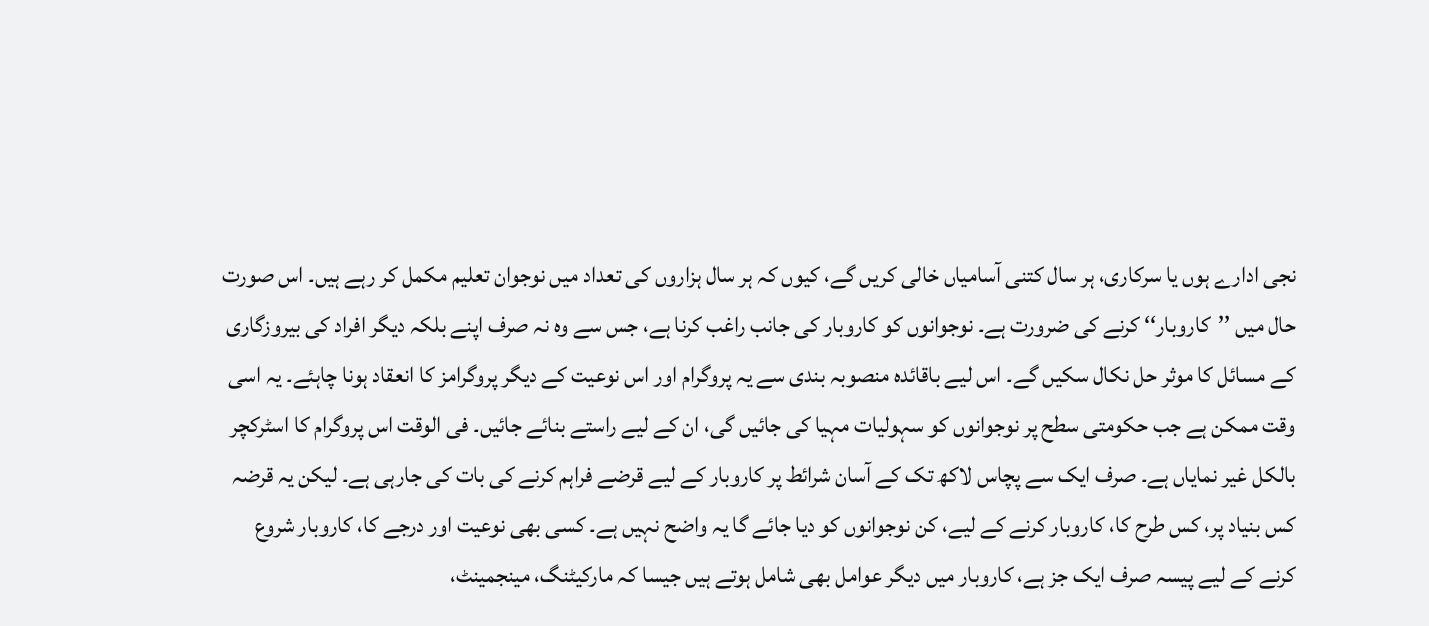نجی ادارے ہوں یا سرکاری، ہر سال کتنی آسامیاں خالی کریں گے، کیوں کہ ہر سال ہزاروں کی تعداد میں نوجوان تعلیم مکمل کر رہے ہیں۔ اس صورت حال میں ’’کاروبار‘‘ کرنے کی ضرورت ہے۔ نوجوانوں کو کاروبار کی جانب راغب کرنا ہے، جس سے وہ نہ صرف اپنے بلکہ دیگر افراد کی بیروزگاری کے مسائل کا موثر حل نکال سکیں گے۔ اس لیے باقائدہ منصوبہ بندی سے یہ پروگرام اور اس نوعیت کے دیگر پروگرامز کا انعقاد ہونا چاہئے۔ یہ اسی وقت ممکن ہے جب حکومتی سطح پر نوجوانوں کو سہولیات مہیا کی جائیں گی، ان کے لیے راستے بنائے جائیں۔ فی الوقت اس پروگرام کا اسٹرکچر بالکل غیر نمایاں ہے۔ صرف ایک سے پچاس لاکھ تک کے آسان شرائط پر کاروبار کے لیے قرضے فراہم کرنے کی بات کی جارہی ہے۔ لیکن یہ قرضہ کس بنیاد پر، کس طرح کا، کاروبار کرنے کے لیے، کن نوجوانوں کو دیا جائے گا یہ واضح نہیں ہے۔ کسی بھی نوعیت اور درجے کا، کاروبار شروع کرنے کے لیے پیسہ صرف ایک جز ہے، کاروبار میں دیگر عوامل بھی شامل ہوتے ہیں جیسا کہ مارکیٹنگ، مینجمینٹ،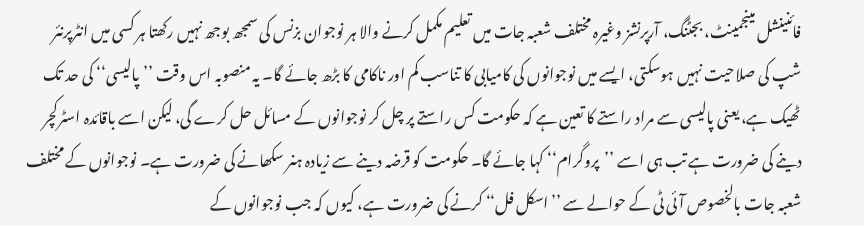فائنینشل مینجمینٹ، بجٹنگ، آرپرنشز وغیرہ مختلف شعبہ جات میں تعلیم مکمل کرنے والا ہر نوجوان بزنس کی سمجھ بوجھ نہیں رکھتا ہر کسی میں انٹرپرنئر شپ کی صلاحیت نہیں ہوسکتی، ایسے میں نوجوانوں کی کامیابی کا تناسب کم اور ناکامی کا بڑھ جائے گا۔ یہ منصوبہ اس وقت ’’پالیسی‘‘ کی حد تک ٹھیک ہے، یعنی پالیسی سے مراد راستے کا تعین ہے کہ حکومت کس راستے پر چل کر نوجوانوں کے مسائل حل کرے گی، لیکن اسے باقائدہ اسٹرکچر دینے کی ضرورت ہے تب ہی اسے ’’پروگرام‘‘ کہا جائے گا۔ حکومت کو قرضہ دینے سے زیادہ ہنر سکھانے کی ضرورت ہے۔ نوجوانوں کے مختلف شعبہ جات بالخصوص آئی ٹی کے حوالے سے ’’اسکل فل‘‘ کرنے کی ضرورت ہے، کیوں کہ جب نوجوانوں کے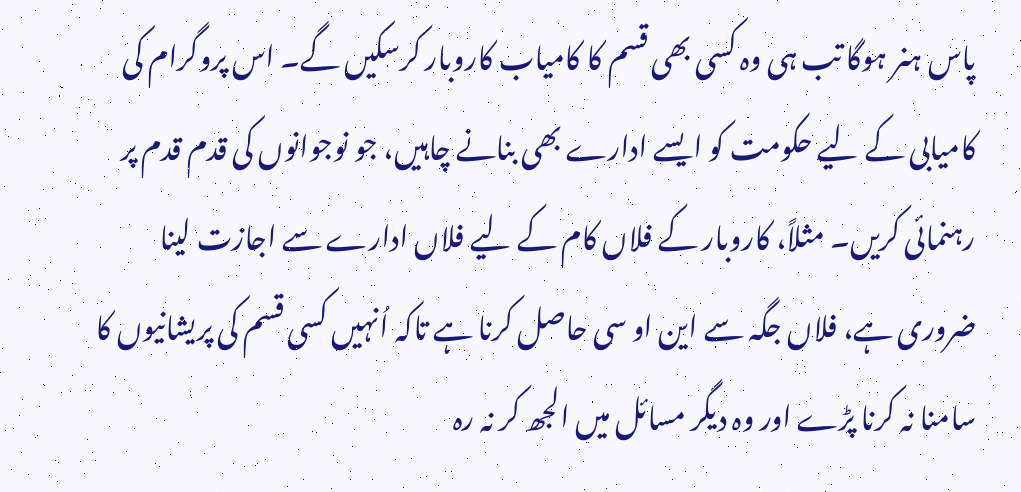پاس ہنر ہوگا تب ہی وہ کسی بھی قسم کا کامیاب کاروبار کرسکیں گے۔ اس پروگرام کی کامیابی کے لیے حکومت کو ایسے ادارے بھی بنانے چاہیں، جو نوجوانوں کی قدم قدم پر رہنمائی کریں۔ مثلاً، کاروبار کے فلاں کام کے لیے فلاں ادارے سے اجازت لینا ضروری ہے، فلاں جگہ سے این او سی حاصل کرنا ہے تاکہ اُنہیں کسی قسم کی پریشانیوں کا سامنا نہ کرنا پڑے اور وہ دیگر مسائل میں الجھ کر نہ رہ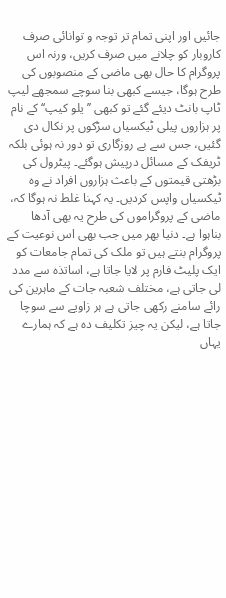جائیں اور اپنی تمام تر توجہ و توانائی صرف کاروبار کو چلانے میں صرف کریں، ورنہ اس پروگرام کا حال بھی ماضی کے منصوبوں کی طرح ہوگا، جیسے کبھی بنا سوچے سمجھے لیپ ٹاپ بانٹ دیئے گئے تو کبھی ’’یلو کیپ‘‘ کے نام پر ہزاروں پیلی ٹیکسیاں سڑکوں پر نکال دی گئیں، جس سے بے روزگاری تو دور نہ ہوئی بلکہ ٹریفک کے مسائل درپیش ہوگئے۔ پیٹرول کی بڑھتی قیمتوں کے باعث ہزاروں افراد نے وہ ٹیکسیاں واپس کردیں۔ یہ کہنا غلط نہ ہوگا کہ، ماضی کے پروگراموں کی طرح یہ بھی آدھا بناہوا ہے۔ دنیا بھر میں جب بھی اس نوعیت کے پروگرام بنتے ہیں تو ملک کی تمام جامعات کو ایک پلیٹ فارم پر لایا جاتا ہے، اساتذہ سے مدد لی جاتی ہے، مختلف شعبہ جات کے ماہرین کی رائے سامنے رکھی جاتی ہے ہر زاویے سے سوچا جاتا ہے، لیکن یہ چیز تکلیف دہ ہے کہ ہمارے یہاں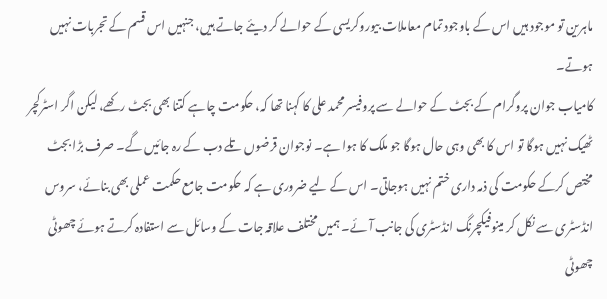ماہرین تو موجود ہیں اس کے باوجود تمام معاملات بیوروکریسی کے حوالے کر دیئے جاتے ہیں، جنہیں اس قسم کے تجربات نہیں ہوتے۔
کامیاب جوان پروگرام کے بجٹ کے حوالے سے پروفیسر محمد علی کا کہنا تھا کہ، حکومت چاہے کتنا بھی بجٹ رکھے، لیکن اگر اسٹرکچر ٹھیک نہیں ہوگا تو اس کا بھی وہی حال ہوگا جو ملک کا ہوا ہے۔ نوجوان قرضوں تلے دب کے رہ جائیں گے۔ صرف بڑا بجٹ مختص کرکے حکومت کی ذمہ داری ختم نہیں ہوجاتی۔ اس کے لیے ضروری ہے کہ حکومت جامع حکمت عملی بھی بنائے، سروس انڈسٹری سے نکل کر مینوفیکچرنگ انڈسٹری کی جانب آئے۔ ہمیں مختلف علاقہ جات کے وسائل سے استفادہ کرتے ہوئے چھوٹی چھوٹی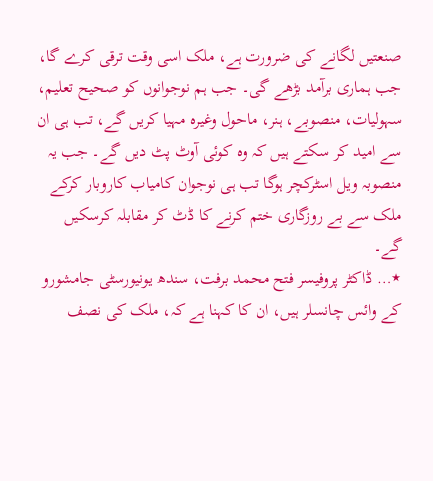صنعتیں لگانے کی ضرورت ہے، ملک اسی وقت ترقی کرے گا، جب ہماری برآمد بڑھے گی۔ جب ہم نوجوانوں کو صحیح تعلیم، سہولیات، منصوبے، ہنر، ماحول وغیرہ مہیا کریں گے، تب ہی ان سے امید کر سکتے ہیں کہ وہ کوئی آوٹ پٹ دیں گے۔ جب یہ منصوبہ ویل اسٹرکچر ہوگا تب ہی نوجوان کامیاب کاروبار کرکے ملک سے بے روزگاری ختم کرنے کا ڈٹ کر مقابلہ کرسکیں گے۔
٭… ڈاکٹر پروفیسر فتح محمد برفت، سندھ یونیورسٹی جامشورو کے وائس چانسلر ہیں، ان کا کہنا ہے کہ، ملک کی نصف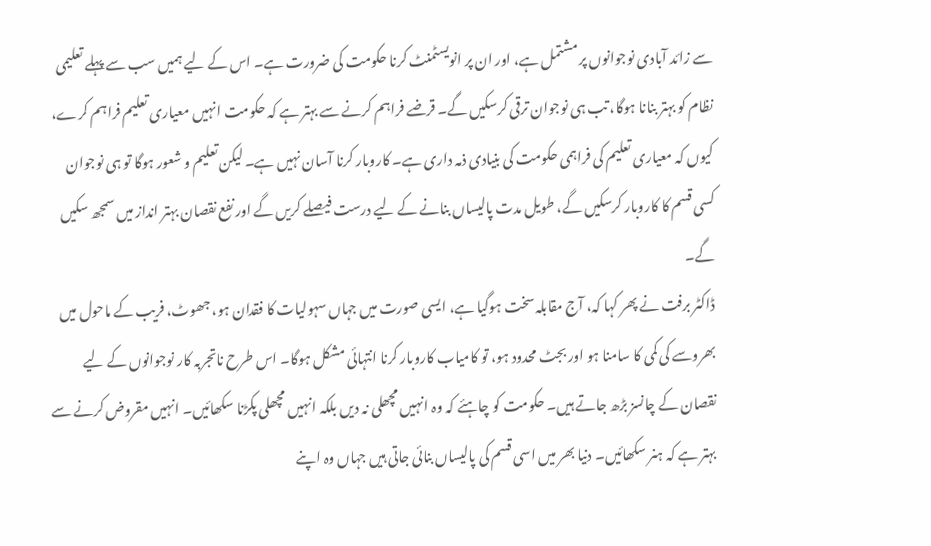سے زائد آبادی نوجوانوں پر مشتمل ہے، اور ان پر انویسٹمنٹ کرنا حکومت کی ضرورت ہے۔ اس کے لیے ہمیں سب سے پہلے تعلیمی نظام کو بہتر بنانا ہوگا، تب ہی نوجوان ترقی کرسکیں گے۔ قرضے فراہم کرنے سے بہتر ہے کہ حکومت انہیں معیاری تعلیم فراہم کرے، کیوں کہ معیاری تعلیم کی فراہمی حکومت کی بنیادی ذمہ داری ہے۔ کاروبار کرنا آسان نہیں ہے۔ لیکن تعلیم و شعور ہوگا تو ہی نوجوان کسی قسم کا کاروبار کرسکیں گے، طویل مدت پالیساں بنانے کے لیے درست فیصلے کریں گے اور نفع نقصان بہتر انداز میں سمجھ سکیں گے۔
ڈاکٹر برفت نے پھر کہا کہ، آج مقابلہ سخت ہوگیا ہے، ایسی صورت میں جہاں سہولیات کا فقدان ہو، جھوٹ، فریب کے ماحول میں بھروسے کی کمی کا سامنا ہو اور بجٹ محدود ہو، تو کامیاب کاروبار کرنا انتہائی مشکل ہوگا۔ اس طرح ناتجربہ کار نوجوانوں کے لیے نقصان کے چانسز بڑھ جاتے ہیں۔ حکومت کو چاہئے کہ وہ انہیں مچھلی نہ دیں بلکہ انہیں مچھلی پکڑنا سکھائیں۔ انہیں مقروض کرنے سے بہتر ہے کہ ہنر سکھائیں۔ دنیا بھر میں اسی قسم کی پالیساں بنائی جاتی ہیں جہاں وہ اپنے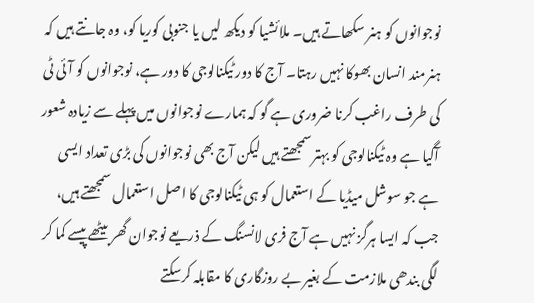نوجوانوں کو ہنر سکھاتے ہیں۔ ملائشیا کو دیکھ لیں یا جنوبی کوریا کو، وہ جانتے ہیں کہ ہنرمند انسان بھوکا نہیں رہتا۔ آج کا دور ٹیکنالوجی کا دور ہے، نوجوانوں کو آئی ٹی کی طرف راغب کرنا ضروری ہے گو کہ ہمارے نوجوانوں میں پہلے سے زیادہ شعور آگیا ہے وہ ٹیکنالوجی کو بہتر سمجھتے ہیں لیکن آج بھی نوجوانوں کی بڑی تعداد ایسی ہے جو سوشل میڈیا کے استعمال کو ہی ٹیکنالوجی کا اصل استعمال سمجھتے ہیں، جب کہ ایسا ہرگز نہیں ہے آج فری لانسنگ کے ذریعے نوجوان گھر بیٹھے پیسے کما کر لگی بندھی ملازمت کے بغیر بے روزگاری کا مقابلہ کرسکتے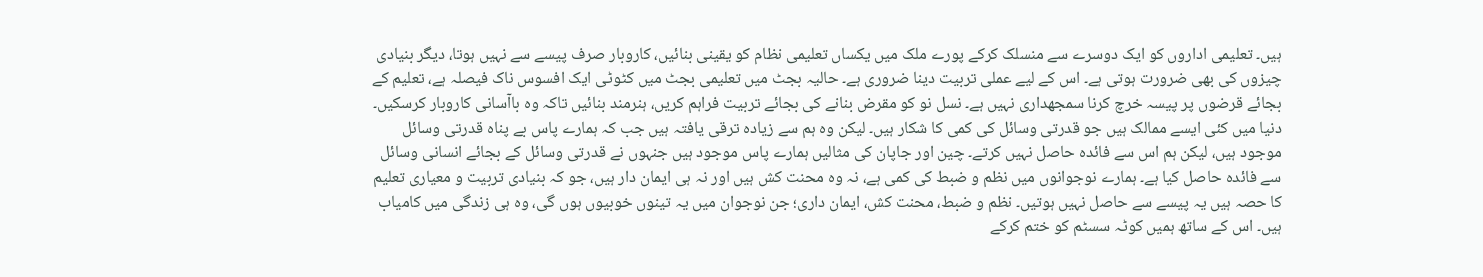ہیں۔ تعلیمی اداروں کو ایک دوسرے سے منسلک کرکے پورے ملک میں یکساں تعلیمی نظام کو یقینی بنائیں، کاروبار صرف پیسے سے نہیں ہوتا، دیگر بنیادی چیزوں کی بھی ضرورت ہوتی ہے۔ اس کے لیے عملی تربیت دینا ضروری ہے۔ حالیہ بجٹ میں تعلیمی بجٹ میں کٹوٹی ایک افسوس ناک فیصلہ ہے، تعلیم کے بجائے قرضوں پر پیسہ خرچ کرنا سمجھداری نہیں ہے۔ نسل نو کو مقرض بنانے کی بجائے تربیت فراہم کریں، ہنرمند بنائیں تاکہ وہ باآسانی کاروبار کرسکیں۔ دنیا میں کئی ایسے ممالک ہیں جو قدرتی وسائل کی کمی کا شکار ہیں۔ لیکن وہ ہم سے زیادہ ترقی یافتہ ہیں جب کہ ہمارے پاس بے پناہ قدرتی وسائل موجود ہیں، لیکن ہم اس سے فائدہ حاصل نہیں کرتے۔ چین اور جاپان کی مثالیں ہمارے پاس موجود ہیں جنہوں نے قدرتی وسائل کے بجائے انسانی وسائل سے فائدہ حاصل کیا ہے۔ ہمارے نوجوانوں میں نظم و ضبط کی کمی ہے، نہ وہ محنت کش ہیں اور نہ ہی ایمان دار ہیں، جو کہ بنیادی تربیت و معیاری تعلیم کا حصہ ہیں یہ پیسے سے حاصل نہیں ہوتیں۔ نظم و ضبط، محنت کش، ایمان داری؛ جن نوجوان میں یہ تینوں خوبیوں ہوں گی، وہ ہی زندگی میں کامیاب ہیں۔ اس کے ساتھ ہمیں کوٹہ سسٹم کو ختم کرکے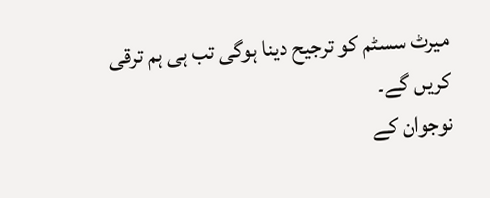میرٹ سسٹم کو ترجیح دینا ہوگی تب ہی ہم ترقی کریں گے۔
نوجوان کے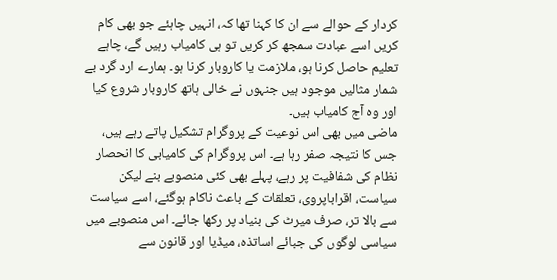کردار کے حوالے سے ان کا کہنا تھا کہ، انہیں چاہئے جو بھی کام کریں اسے عبادت سمجھ کر کریں تو ہی کامیاب رہیں گے، چاہے تعلیم حاصل کرنا ہو، ملازمت یا کاروبار کرنا ہو۔ ہمارے ارد گرد بے شمار مثالیں موجود ہیں جنہوں نے خالی ہاتھ کاروبار شروع کیا اور وہ آج کامیاب ہیں۔
ماضی میں بھی اس نوعیت کے پروگرام تشکیل پاتے رہے ہیں، جس کا نتیجہ صفر رہا ہے۔ اس پروگرام کی کامیابی کا انحصار نظام کی شفافیت پر رہے، پہلے بھی کئی منصوبے بنے لیکن سیاست، اقراباپروی، تعلقات کے باعث ناکام ہوگئے، اسے سیاست سے بالا تر، صرف میرٹ کی بنیاد پر رکھا جائے۔ اس منصوبے میں سیاسی لوگوں کی جبائے اساتذہ، میڈیا اور قانون سے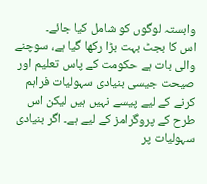وابستہ لوگوں کو شامل کیا جائے۔
اس کا بجٹ بہت بڑا رکھا گیا ہے، سوچنے والی بات ہے حکومت کے پاس تعلیم اور صیحت جیسی بنیادی سہولیات فراہم کرنے کے لیے پیسے نہیں ہیں لیکن اس طرح کے پروگرامز کے لیے ہے۔ اگر بنیادی سہولیات پر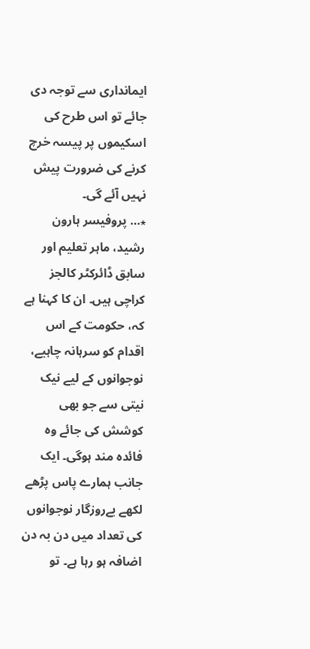ایمانداری سے توجہ دی جائے تو اس طرح کی اسکیموں پر پیسہ خرچ کرنے کی ضرورت پیش نہیں آئے گی۔
٭… پروفیسر ہارون رشید، ماہر تعلیم اور سابق ڈائرکٹر کالجز کراچی ہیں۔ ان کا کہنا ہے کہ، حکومت کے اس اقدام کو سرہانہ چاہیے، نوجوانوں کے لیے نیک نیتی سے جو بھی کوشش کی جائے وہ فائدہ مند ہوگی۔ ایک جانب ہمارے پاس پڑھے لکھے بےروزگار نوجوانوں کی تعداد میں دن بہ دن اضافہ ہو رہا ہے۔ تو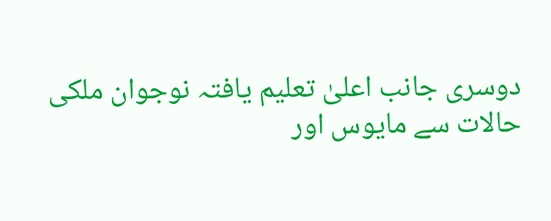دوسری جانب اعلیٰ تعلیم یافتہ نوجوان ملکی حالات سے مایوس اور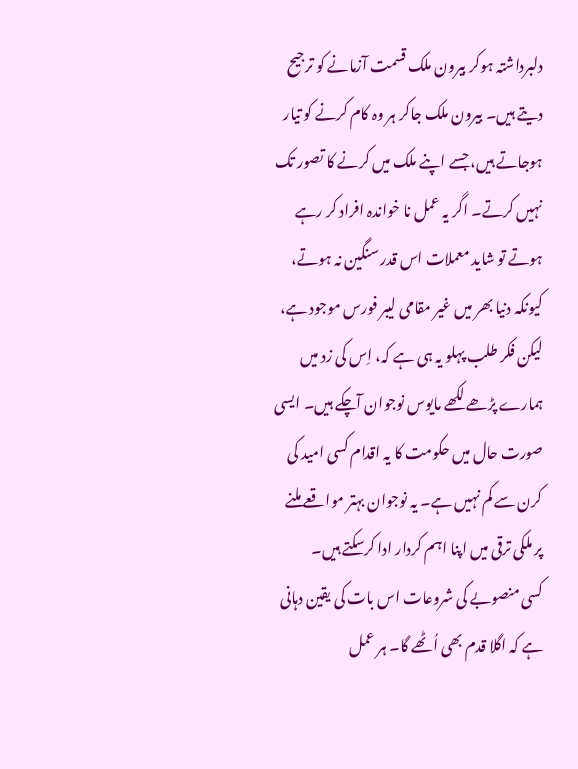دلبرداشتہ ہوکر بیرون ملک قسمت آزمانے کو ترجیح دیتے ہیں۔ بیرون ملک جاکر ہر وہ کام کرنے کو تیار ہوجاتے ہیں، جسے اپنے ملک میں کرنے کا تصور تک نہیں کرتے۔ اگر یہ عمل نا خواندہ افراد کر رہے ہوتے تو شاید معملات اس قدر سنگین نہ ہوتے، کیونکہ دنیا بھر میں غیر مقامی لیبر فورس موجود ہے، لیکن فکر طلب پہلو یہ ہی ہے کہ، اِس کی زد میں ہمارے پڑھے لکھے مایوس نوجوان آچکے ہیں۔ ایسی صورت حال میں حکومت کا یہ اقدام کسی امید کی کرن سے کم نہیں ہے۔ یہ نوجوان بہتر مواقعے ملنے پر ملکی ترقی میں اپنا اہم کردار ادا کرسکتے ہیں۔
کسی منصوبے کی شروعات اس بات کی یقین دہانی ہے کہ اگلا قدم بھی اُٹھے گا۔ ہر عمل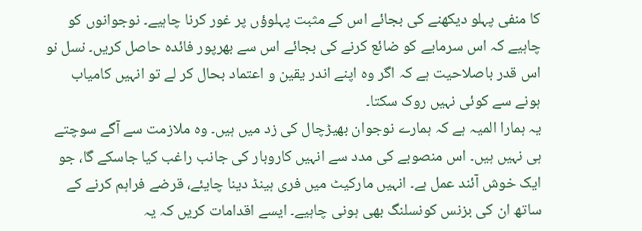کا منفی پہلو دیکھنے کی بجائے اس کے مثبت پہلوؤں پر غور کرنا چاہیے۔ نوجوانوں کو چاہیے کہ اس سرمایے کو ضائع کرنے کی بجائے اس سے بھرپور فائدہ حاصل کریں۔ نسل نو اس قدر باصلاحیت ہے کہ اگر وہ اپنے اندر یقین و اعتماد بحال کر لے تو انہیں کامیاب ہونے سے کوئی نہیں روک سکتا۔
یہ ہمارا المیہ ہے کہ ہمارے نوجوان بھیڑچال کی زد میں ہیں۔ وہ ملازمت سے آگے سوچتے ہی نہیں ہیں۔ اس منصوبے کی مدد سے انہیں کاروبار کی جانب راغب کیا جاسکے گا، جو ایک خوش آئند عمل ہے۔ انہیں مارکیٹ میں فری ہینڈ دینا چایئے، قرضے فراہم کرنے کے ساتھ ان کی بزنس کونسلنگ بھی ہونی چاہیے۔ ایسے اقدامات کریں کہ یہ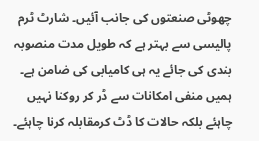چھوٹی صنعتوں کی جانب آئیں۔ شارٹ ٹرم پالیسی سے بہتر ہے کہ طویل مدت منصوبہ بندی کی جائے یہ ہی کامیابی کی ضامن ہے۔ ہمیں منفی امکانات سے ڈر کر روکنا نہیں چاہئے بلکہ حالات کا ڈٹ کرمقابلہ کرنا چاہئے۔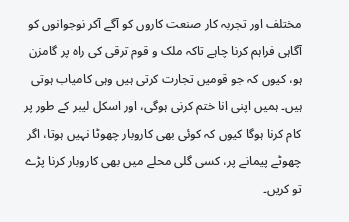مختلف اور تجربہ کار صنعت کاروں کو آگے آکر نوجوانوں کو آگاہی فراہم کرنا چاہے تاکہ ملک و قوم ترقی کی راہ پر گامزن ہو، کیوں کہ جو قومیں تجارت کرتی ہیں وہی کامیاب ہوتی ہیں۔ ہمیں اپنی انا ختم کرنی ہوگی، اور اسکل لیبر کے طور پر کام کرنا ہوگا کیوں کہ کوئی بھی کاروبار چھوٹا نہیں ہوتا، اگر چھوٹے پیمانے پر، کسی گلی محلے میں بھی کاروبار کرنا پڑے تو کریں۔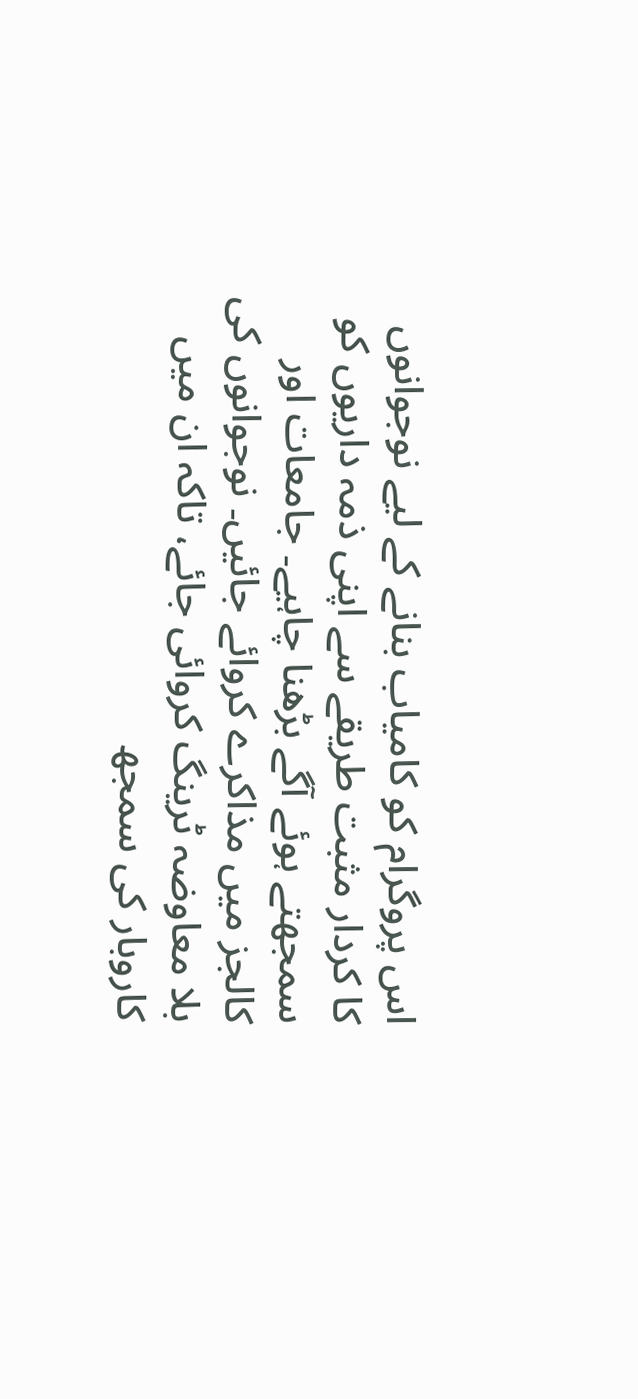اس پروگرام کو کامیاب بنانے کے لیے نوجوانوں کا کردار مثبت طریقے سے اپنی ذمہ داریوں کو سمجھتے ہوئے آگے بڑھنا چاہیے۔ جامعات اور کالجز میں مذاکرے کروائے جائیں۔ نوجوانوں کی بلا معاوضہ ٹرینگ کروائی جائے، تاکہ ان میں کاروبار کی سمجھ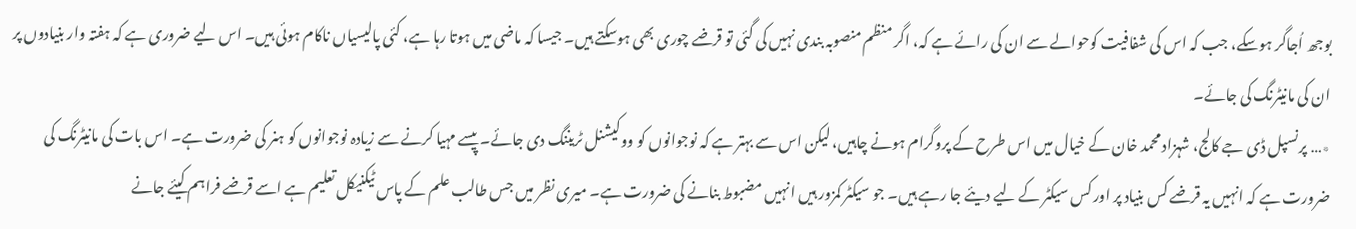بوجھ اُجاگر ہوسکے، جب کہ اس کی شفافیت کوحوالے سے ان کی رائے ہے کہ، اگر منظم منصوبہ بندی نہیں کی گئی تو قرضے چوری بھی ہوسکتے ہیں۔ جیسا کہ ماضی میں ہوتا رہا ہے، کئی پالیسیاں ناکام ہوئی ہیں۔ اس لیے ضروری ہے کہ ہفتہ وار بنیادوں پر ان کی مانیٹرنگ کی جائے۔
٭… پرنسپل ڈی جے کالج، شہزاد محمد خان کے خیال میں اس طرح کے پروگرام ہونے چاہیں، لیکن اس سے بہتر ہے کہ نوجوانوں کو ووکیشنل ٹریننگ دی جائے۔ پیسے مہیا کرنے سے زیادہ نوجوانوں کو ہنر کی ضرورت ہے۔ اس بات کی مانیٹرنگ کی ضرورت ہے کہ انہیں یہ قرضے کس بنیاد پر اور کس سیکٹر کے لیے دیئے جا رہے ہیں۔ جو سیکٹر کمزور ہیں انہیں مضبوط بنانے کی ضرورت ہے۔ میری نظر میں جس طالب علم کے پاس ٹیکنیکل تعلیم ہے اسے قرضے فراہم کیئے جانے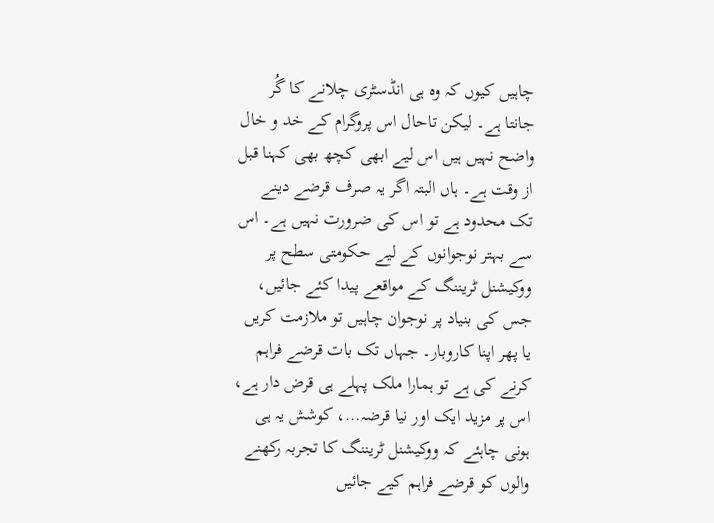چاہیں کیوں کہ وہ ہی انڈسٹری چلانے کا گُر جانتا ہے۔ لیکن تاحال اس پروگرام کے خد و خال واضح نہیں ہیں اس لیے ابھی کچھ بھی کہنا قبل از وقت ہے۔ ہاں البتہ اگر یہ صرف قرضے دینے تک محدود ہے تو اس کی ضرورت نہیں ہے۔ اس سے بہتر نوجوانوں کے لیے حکومتی سطح پر ووکیشنل ٹریننگ کے مواقعے پیدا کئے جائیں، جس کی بنیاد پر نوجوان چاہیں تو ملازمت کریں یا پھر اپنا کاروبار۔ جہاں تک بات قرضے فراہم کرنے کی ہے تو ہمارا ملک پہلے ہی قرض دار ہے، اس پر مزید ایک اور نیا قرضہ…، کوشش یہ ہی ہونی چاہئے کہ ووکیشنل ٹریننگ کا تجربہ رکھنے والوں کو قرضے فراہم کیے جائیں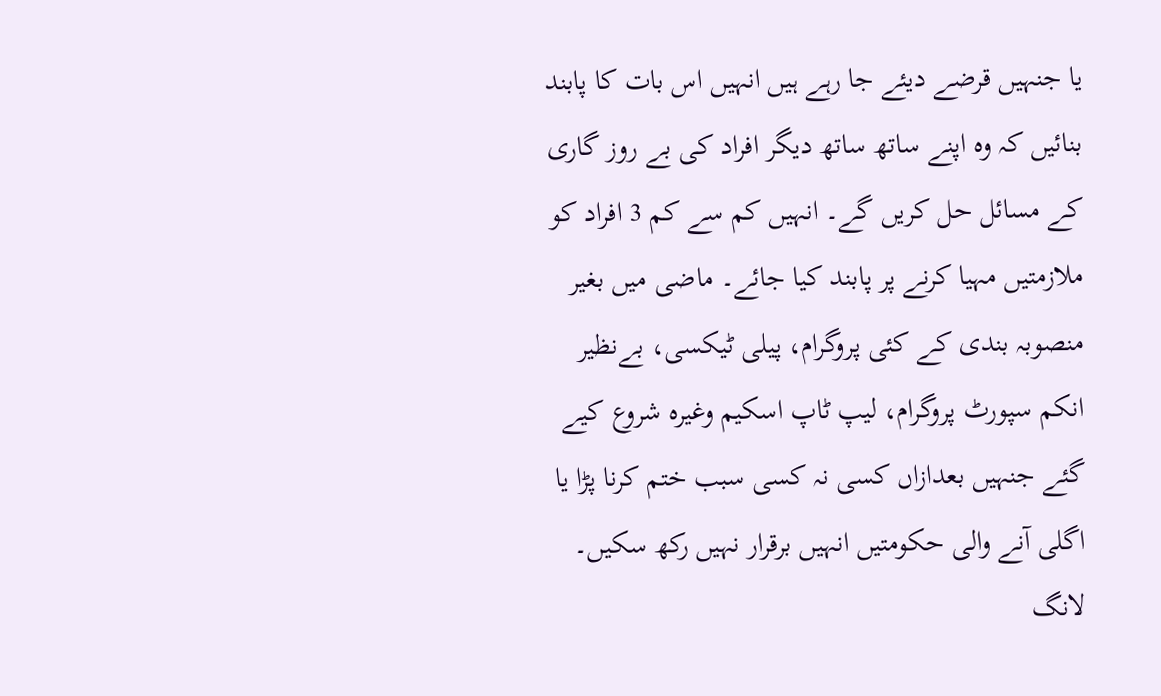یا جنہیں قرضے دیئے جا رہے ہیں انہیں اس بات کا پابند بنائیں کہ وہ اپنے ساتھ ساتھ دیگر افراد کی بے روز گاری کے مسائل حل کریں گے۔ انہیں کم سے کم 3 افراد کو ملازمتیں مہیا کرنے پر پابند کیا جائے۔ ماضی میں بغیر منصوبہ بندی کے کئی پروگرام، پیلی ٹیکسی، بےنظیر انکم سپورٹ پروگرام، لیپ ٹاپ اسکیم وغیرہ شروع کیے گئے جنہیں بعدازاں کسی نہ کسی سبب ختم کرنا پڑا یا اگلی آنے والی حکومتیں انہیں برقرار نہیں رکھ سکیں۔ لانگ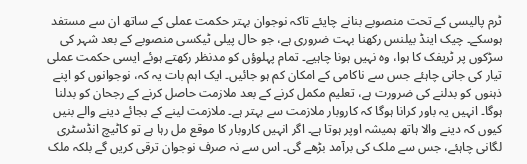ٹرم پالیسی کے تحت منصوبے بنانے چایئے تاکہ نوجوان بہتر حکمت عملی کے ساتھ ان سے مستفد ہوسکے۔ چیک اینڈ بیلنس رکھنا بہت ضروری ہے، جو حال پیلی ٹیکسی منصوبے کے بعد شہر کی سڑکوں پر ٹریفک کا ہوا، وہ نہیں ہونا چاہیے۔ تمام پہلوؤں کو مدنظر رکھتے ہوئے ایسی حکمت عملی تیار کی جانی چاہئے جس سے ناکامی کے امکان کم ہو جائیں۔ ایک اہم بات یہ کہ، نوجوانوں کو اپنے ذہنوں کو بدلنے کی ضرورت ہے، تعلیم مکمل کرنے کے بعد ملازمت حاصل کرنے کے رجحان کو بدلنا ہوگا۔ انہیں یہ باور کرانا ہوگا کہ کاروبار ملازمت سے بہتر ہے۔ ملازمت لینے کے بجائے دینے والے بنیں کیوں کہ دینے والا ہاتھ ہمیشہ اوپر ہوتا ہے۔ اگر انہیں کاروبار کا موقع مل رہا ہے تو کاٹیچ انڈسٹری لگانی چاہئے، جس سے ملک کی برآمد بڑھے گی۔ اس سے نہ صرف نوجوان ترقی کریں گے بلکہ ملک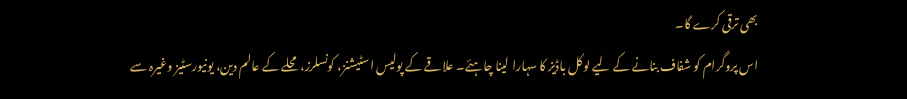بھی ترقی کرے گا۔
اس پروگرام کو شفاف بنانے کے لیے لوکل باڈیز کا سہارا لینا چاہئے۔ علاقے کے پولیس اسٹیشنز، کونسلرز، محلے کے عالم دین، یونیورسٹیز وغیرہ سے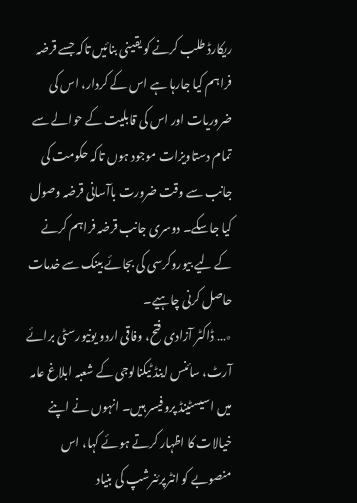ریکارڈ طلب کرنے کو یقینی بنائیں تاکہ جسے قرضہ فراہم کیا جارہا ہے اس کے کردار، اس کی ضروریات اور اس کی قابلیت کے حوالے سے تمام دستاویزات موجود ہوں تاکہ حکومت کی جانب سے وقت ضرورت باآسانی قرضہ وصول کیا جاسکے۔ دوسری جانب قرضہ فراہم کرنے کے لیے بیوروکرسی کی بجائے بینک سے خدمات حاصل کرنی چاہیے۔
٭… ڈاکٹر آزادی فتح، وفاقی اردو یونیورسٹی برائے آرٹ، سائنس اینڈ ٹیکنالوجی کے شعبہ ابلاغ عامہ میں اسیسٹینڈ پروفیسر ہیں۔ انہوں نے اپنے خیالات کا اظہار کرتے ہوئے کہا، اس منصوبے کو انٹرپرئنرشپ کی بنیاد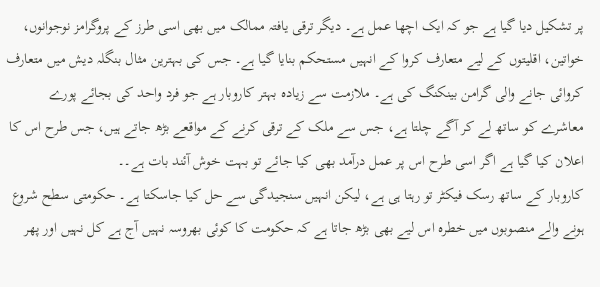پر تشکیل دیا گیا ہے جو کہ ایک اچھا عمل ہے۔ دیگر ترقی یافتہ ممالک میں بھی اسی طرز کے پروگرامز نوجوانوں، خواتین، اقلیتوں کے لیے متعارف کروا کے انہیں مستحکم بنایا گیا ہے۔ جس کی بہترین مثال بنگلہ دیش میں متعارف کروائی جانے والی گرامن بینکنگ کی ہے۔ ملازمت سے زیادہ بہتر کاروبار ہے جو فرد واحد کی بجائے پورے معاشرے کو ساتھ لے کر آگے چلتا ہے، جس سے ملک کے ترقی کرنے کے مواقعے بڑھ جاتے ہیں، جس طرح اس کا اعلان کیا گیا ہے اگر اسی طرح اس پر عمل درآمد بھی کیا جائے تو بہت خوش آئند بات ہے۔۔
کاروبار کے ساتھ رسک فیکٹر تو رہتا ہی ہے، لیکن انہیں سنجیدگی سے حل کیا جاسکتا ہے۔ حکومتی سطح شروع ہونے والے منصوبوں میں خطرہ اس لیے بھی بڑھ جاتا ہے کہ حکومت کا کوئی بھروسہ نہیں آج ہے کل نہیں اور پھر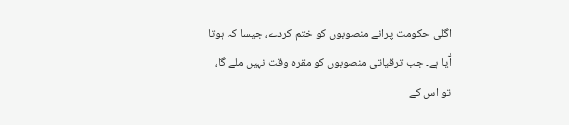اگلی حکومت پرانے منصوبوں کو ختم کردے، جیسا کہ ہوتا آٰیا ہے۔ جب ترقیاتی منصوبوں کو مقرہ وقت نہیں ملے گا، تو اس کے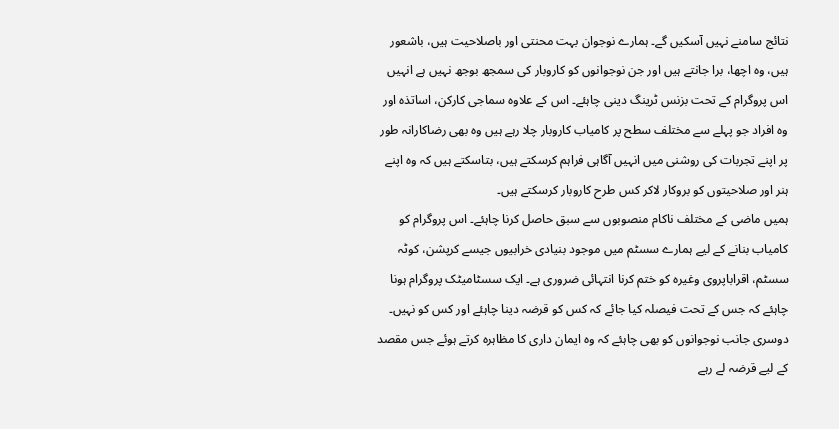نتائج سامنے نہیں آسکیں گے۔ ہمارے نوجوان بہت محنتی اور باصلاحیت ہیں، باشعور ہیں، وہ اچھا، برا جانتے ہیں اور جن نوجوانوں کو کاروبار کی سمجھ بوجھ نہیں ہے انہیں اس پروگرام کے تحت بزنس ٹرینگ دینی چاہئے۔ اس کے علاوہ سماجی کارکن، اساتذہ اور وہ افراد جو پہلے سے مختلف سطح پر کامیاب کاروبار چلا رہے ہیں وہ بھی رضاکارانہ طور پر اپنے تجربات کی روشنی میں انہیں آگاہی فراہم کرسکتے ہیں، بتاسکتے ہیں کہ وہ اپنے ہنر اور صلاحیتوں کو بروکار لاکر کس طرح کاروبار کرسکتے ہیں۔
ہمیں ماضی کے مختلف ناکام منصوبوں سے سبق حاصل کرنا چاہئے۔ اس پروگرام کو کامیاب بنانے کے لیے ہمارے سسٹم میں موجود بنیادی خرابیوں جیسے کرپشن، کوٹہ سسٹم، اقراباپروی وغیرہ کو ختم کرنا انتہائی ضروری ہے۔ ایک سسٹامیٹک پروگرام ہونا چاہئے کہ جس کے تحت فیصلہ کیا جائے کہ کس کو قرضہ دینا چاہئے اور کس کو نہیں۔ دوسری جانب نوجوانوں کو بھی چاہئے کہ وہ ایمان داری کا مظاہرہ کرتے ہوئے جس مقصد کے لیے قرضہ لے رہے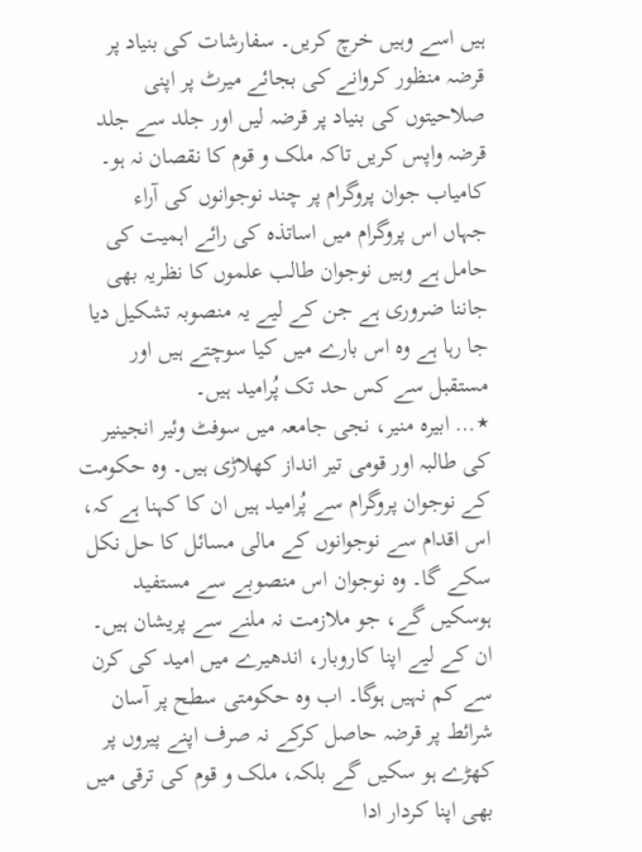ہیں اسے وہیں خرچ کریں۔ سفارشات کی بنیاد پر قرضہ منظور کروانے کی بجائے میرٹ پر اپنی صلاحیتوں کی بنیاد پر قرضہ لیں اور جلد سے جلد قرضہ واپس کریں تاکہ ملک و قوم کا نقصان نہ ہو۔
کامیاب جوان پروگرام پر چند نوجوانوں کی آراء
جہاں اس پروگرام میں اساتذہ کی رائے اہمیت کی حامل ہے وہیں نوجوان طالب علموں کا نظریہ بھی جاننا ضروری ہے جن کے لیے یہ منصوبہ تشکیل دیا جا رہا ہے وہ اس بارے میں کیا سوچتے ہیں اور مستقبل سے کس حد تک پُرامید ہیں۔
٭… ابیرہ منیر، نجی جامعہ میں سوفٹ وئیر انجینیر کی طالبہ اور قومی تیر انداز کھلاڑی ہیں۔ وہ حکومت کے نوجوان پروگرام سے پُرامید ہیں ان کا کہنا ہے کہ، اس اقدام سے نوجوانوں کے مالی مسائل کا حل نکل سکے گا۔ وہ نوجوان اس منصوبے سے مستفید ہوسکیں گے، جو ملازمت نہ ملنے سے پریشان ہیں۔ ان کے لیے اپنا کاروبار، اندھیرے میں امید کی کرن سے کم نہیں ہوگا۔ اب وہ حکومتی سطح پر آسان شرائط پر قرضہ حاصل کرکے نہ صرف اپنے پیروں پر کھڑے ہو سکیں گے بلکہ، ملک و قوم کی ترقی میں بھی اپنا کردار ادا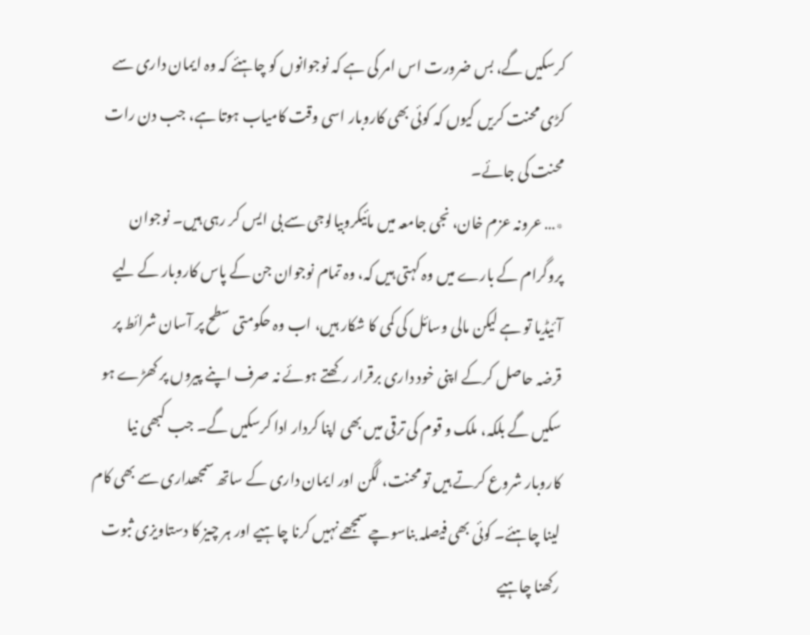کرسکیں گے، بس ضرورت اس امر کی ہے کہ نوجوانوں کو چاہئے کہ وہ ایمان داری سے کڑی محنت کریں کیوں کہ کوئی بھی کاروبار اسی وقت کامیاب ہوتا ہے، جب دن رات محنت کی جائے۔
٭… عرونہ عزم خان، نجی جامعہ میں مائیکروبیالوجی سے بی ایس کر رہی ہیں۔ نوجوان پروگرام کے بارے میں وہ کہتی ہیں کہ، وہ تمام نوجوان جن کے پاس کاروبار کے لیے آئیڈیا تو ہے لیکن مالی وسائل کی کمی کا شکار ہیں، اب وہ حکومتی سطح پر آسان شرائط پر قرضہ حاصل کرکے اپنی خود داری برقرار رکھتے ہوئے نہ صرف اپنے پیروں پر کھڑے ہو سکیں گے بلکہ، ملک و قوم کی ترقی میں بھی اپنا کردار ادا کرسکیں گے۔ جب کبھی نیا کاروبار شروع کرتے ہیں تو محنت، لگن اور ایمان داری کے ساتھ سمجھداری سے بھی کام لینا چاہئے۔ کوئی بھی فیصلہ بناسوچے سمجھے نہیں کرنا چاہیے اور ہر چیز کا دستاویزی ثبوت رکھنا چاہیے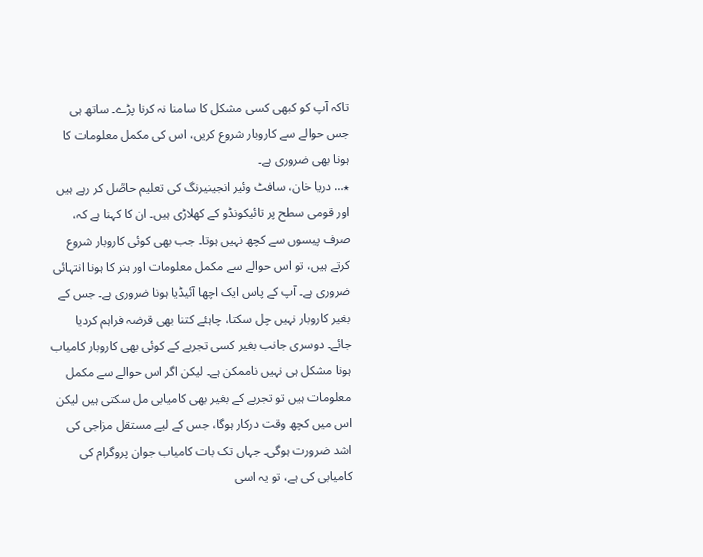تاکہ آپ کو کبھی کسی مشکل کا سامنا نہ کرنا پڑے۔ ساتھ ہی جس حوالے سے کاروبار شروع کریں، اس کی مکمل معلومات کا ہونا بھی ضروری ہے۔
٭… دریا خان، سافٹ وئیر انجینیرنگ کی تعلیم حاصؒل کر رہے ہیں اور قومی سطح پر تائیکونڈو کے کھلاڑی ہیں۔ ان کا کہنا ہے کہ، صرف پیسوں سے کچھ نہیں ہوتا۔ جب بھی کوئی کاروبار شروع کرتے ہیں، تو اس حوالے سے مکمل معلومات اور ہنر کا ہونا انتہائی ضروری ہے۔ آپ کے پاس ایک اچھا آئیڈیا ہونا ضروری ہے۔ جس کے بغیر کاروبار نہیں چل سکتا، چاہئے کتنا بھی قرضہ فراہم کردیا جائے۔ دوسری جانب بغیر کسی تجربے کے کوئی بھی کاروبار کامیاب ہونا مشکل ہی نہیں ناممکن ہے۔ لیکن اگر اس حوالے سے مکمل معلومات ہیں تو تجربے کے بغیر بھی کامیابی مل سکتی ہیں لیکن اس میں کچھ وقت درکار ہوگا، جس کے لیے مستقل مزاجی کی اشد ضرورت ہوگی۔ جہاں تک بات کامیاب جوان پروگرام کی کامیابی کی ہے، تو یہ اسی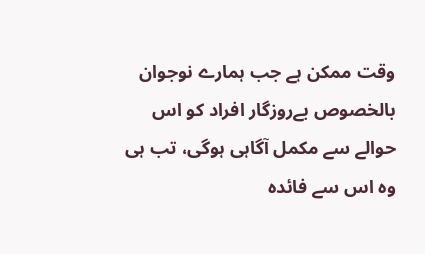وقت ممکن ہے جب ہمارے نوجوان بالخصوص بےروزگار افراد کو اس حوالے سے مکمل آگاہی ہوگی، تب ہی وہ اس سے فائدہ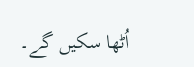اُٹھا سکیں گے۔